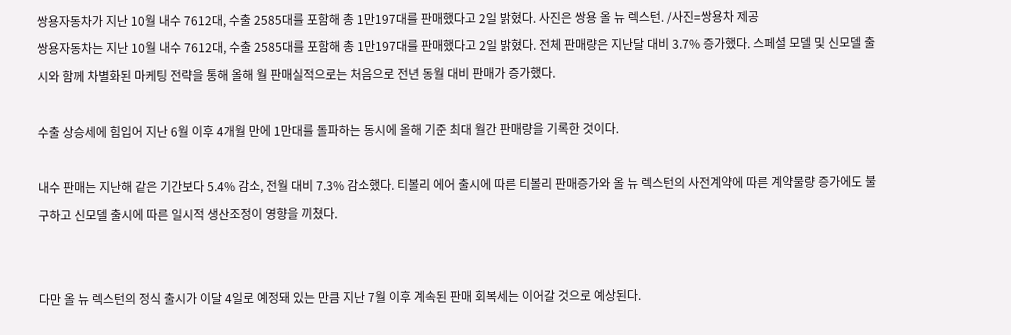쌍용자동차가 지난 10월 내수 7612대, 수출 2585대를 포함해 총 1만197대를 판매했다고 2일 밝혔다. 사진은 쌍용 올 뉴 렉스턴. /사진=쌍용차 제공
쌍용자동차는 지난 10월 내수 7612대, 수출 2585대를 포함해 총 1만197대를 판매했다고 2일 밝혔다. 전체 판매량은 지난달 대비 3.7% 증가했다. 스페셜 모델 및 신모델 출시와 함께 차별화된 마케팅 전략을 통해 올해 월 판매실적으로는 처음으로 전년 동월 대비 판매가 증가했다.

수출 상승세에 힘입어 지난 6월 이후 4개월 만에 1만대를 돌파하는 동시에 올해 기준 최대 월간 판매량을 기록한 것이다.

내수 판매는 지난해 같은 기간보다 5.4% 감소, 전월 대비 7.3% 감소했다. 티볼리 에어 출시에 따른 티볼리 판매증가와 올 뉴 렉스턴의 사전계약에 따른 계약물량 증가에도 불구하고 신모델 출시에 따른 일시적 생산조정이 영향을 끼쳤다.


다만 올 뉴 렉스턴의 정식 출시가 이달 4일로 예정돼 있는 만큼 지난 7월 이후 계속된 판매 회복세는 이어갈 것으로 예상된다.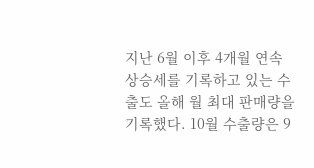지난 6월 이후 4개월 연속 상승세를 기록하고 있는 수출도 올해 월 최대 판매량을 기록했다. 10월 수출량은 9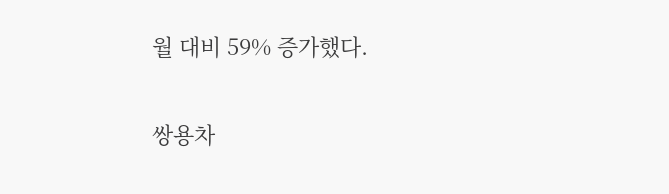월 대비 59% 증가했다.


쌍용차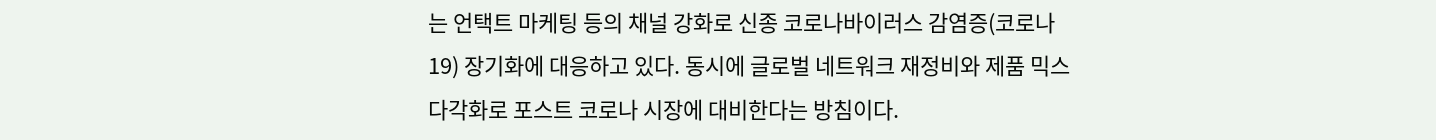는 언택트 마케팅 등의 채널 강화로 신종 코로나바이러스 감염증(코로나19) 장기화에 대응하고 있다. 동시에 글로벌 네트워크 재정비와 제품 믹스 다각화로 포스트 코로나 시장에 대비한다는 방침이다.